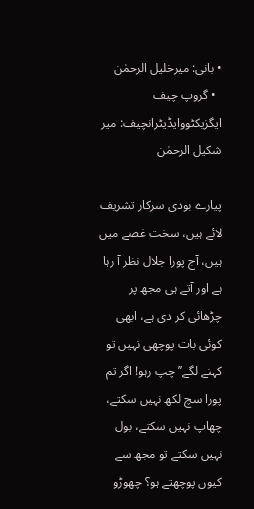• بانی: میرخلیل الرحمٰن
  • گروپ چیف ایگزیکٹووایڈیٹرانچیف: میر شکیل الرحمٰن

پیارے بودی سرکار تشریف لائے ہیں، سخت غصے میں ہیں، آج پورا جلال نظر آ رہا ہے اور آتے ہی مجھ پر چڑھائی کر دی ہے، ابھی کوئی بات پوچھی نہیں تو کہنے لگے’’چپ رہو! اگر تم پورا سچ لکھ نہیں سکتے، چھاپ نہیں سکتے، بول نہیں سکتے تو مجھ سے کیوں پوچھتے ہو؟ چھوڑو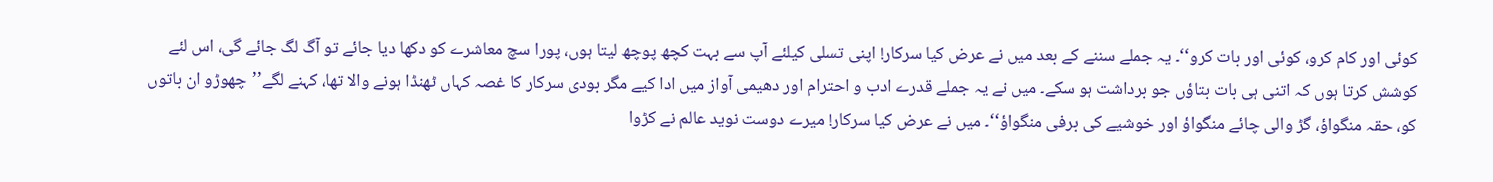کوئی اور کام کرو، کوئی اور بات کرو‘‘۔ یہ جملے سننے کے بعد میں نے عرض کیا سرکار! اپنی تسلی کیلئے آپ سے بہت کچھ پوچھ لیتا ہوں، پورا سچ معاشرے کو دکھا دیا جائے تو آگ لگ جائے گی، اس لئے کوشش کرتا ہوں کہ اتنی ہی بات بتاؤں جو برداشت ہو سکے۔ میں نے یہ جملے قدرے ادب و احترام اور دھیمی آواز میں ادا کیے مگر بودی سرکار کا غصہ کہاں ٹھنڈا ہونے والا تھا، کہنے لگے’’چھوڑو ان باتوں کو، حقہ منگواؤ، گڑ والی چائے منگواؤ اور خوشیے کی برفی منگواؤ‘‘۔ میں نے عرض کیا سرکار! میرے دوست نوید عالم نے کڑوا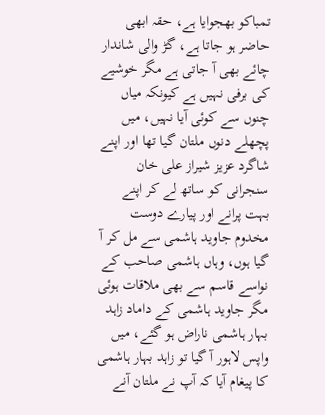تمباکو بھجوایا ہے، حقہ ابھی حاضر ہو جاتا ہے، گڑ والی شاندار چائے بھی آ جاتی ہے مگر خوشیے کی برفی نہیں ہے کیونکہ میاں چنوں سے کوئی آیا نہیں، میں پچھلے دنوں ملتان گیا تھا اور اپنے شاگرد عزیز شیراز علی خان سنجرانی کو ساتھ لے کر اپنے بہت پرانے اور پیارے دوست مخدوم جاوید ہاشمی سے مل کر آ گیا ہوں، وہاں ہاشمی صاحب کے نواسے قاسم سے بھی ملاقات ہوئی مگر جاوید ہاشمی کے داماد زاہد بہار ہاشمی ناراض ہو گئے، میں واپس لاہور آ گیا تو زاہد بہار ہاشمی کا پیغام آیا کہ آپ نے ملتان آنے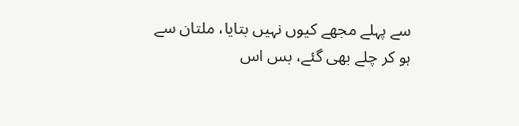سے پہلے مجھے کیوں نہیں بتایا، ملتان سے ہو کر چلے بھی گئے، بس اس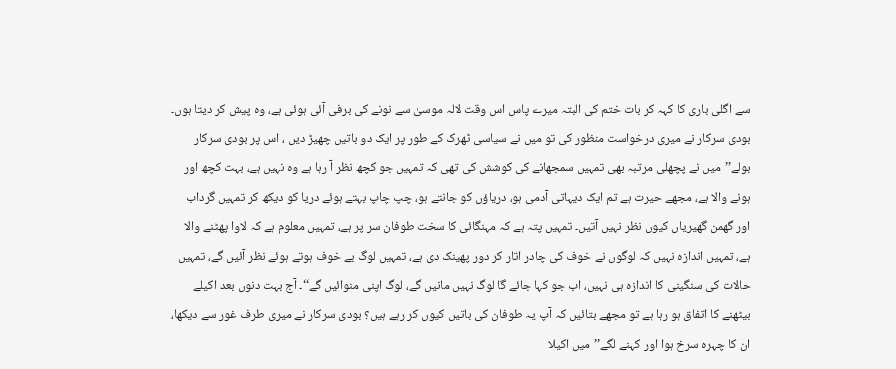سے اگلی باری کا کہہ کر بات ختم کی البتہ میرے پاس اس وقت لالہ موسیٰ سے نونے کی برفی آئی ہوئی ہے، وہ پیش کر دیتا ہوں۔ بودی سرکار نے میری درخواست منظور کی تو میں نے سیاسی ٹھرک کے طور پر ایک دو باتیں چھیڑ دیں ، اس پر بودی سرکار بولے’’میں نے پچھلی مرتبہ بھی تمہیں سمجھانے کی کوشش کی تھی کہ تمہیں جو کچھ نظر آ رہا ہے وہ نہیں ہے، بہت کچھ اور ہونے والا ہے، مجھے حیرت ہے تم ایک دیہاتی آدمی ہو، دریاؤں کو جانتے ہو، چپ چاپ بہتے ہوئے دریا کو دیکھ کر تمہیں گرداب اور گھمن گھیریاں کیوں نظر نہیں آتیں۔ تمہیں پتہ ہے کہ مہنگائی کا سخت طوفان سر پر ہے، تمہیں معلوم ہے کہ لاوا پھٹنے والا ہے، تمہیں اندازہ نہیں کہ لوگوں نے خوف کی چادر اتار کر دور پھینک دی ہے، تمہیں لوگ بے خوف ہوتے ہوئے نظر آئیں گے، تمہیں حالات کی سنگینی کا اندازہ ہی نہیں، اب جو کہا جائے گا لوگ نہیں مانیں گے، لوگ اپنی منوائیں گے‘‘۔ آج بہت دنوں بعد اکیلے بیٹھنے کا اتفاق ہو رہا ہے تو مجھے بتائیں کہ آپ یہ طوفان کی باتیں کیوں کر رہے ہیں؟ بودی سرکار نے میری طرف غور سے دیکھا، ان کا چہرہ سرخ ہوا اور کہنے لگے’’میں اکیلا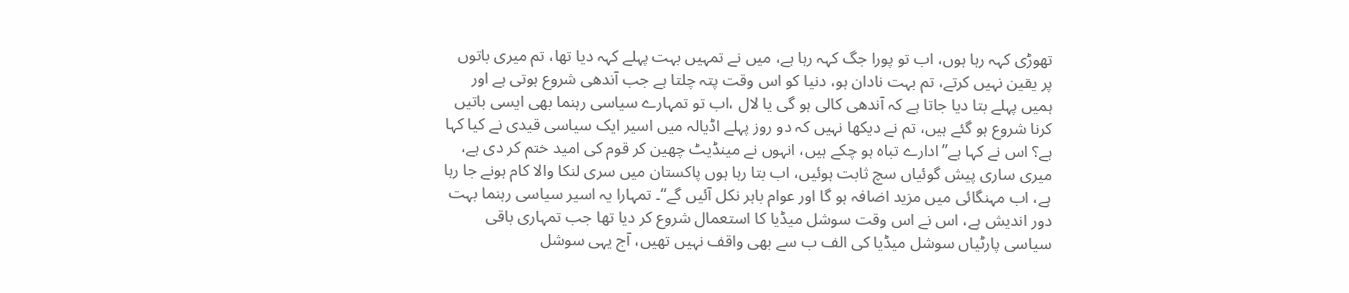تھوڑی کہہ رہا ہوں، اب تو پورا جگ کہہ رہا ہے، میں نے تمہیں بہت پہلے کہہ دیا تھا، تم میری باتوں پر یقین نہیں کرتے، تم بہت نادان ہو، دنیا کو اس وقت پتہ چلتا ہے جب آندھی شروع ہوتی ہے اور ہمیں پہلے بتا دیا جاتا ہے کہ آندھی کالی ہو گی یا لال ،اب تو تمہارے سیاسی رہنما بھی ایسی باتیں کرنا شروع ہو گئے ہیں، تم نے دیکھا نہیں کہ دو روز پہلے اڈیالہ میں اسیر ایک سیاسی قیدی نے کیا کہا ہے؟ اس نے کہا ہے’’ادارے تباہ ہو چکے ہیں، انہوں نے مینڈیٹ چھین کر قوم کی امید ختم کر دی ہے، میری ساری پیش گوئیاں سچ ثابت ہوئیں، اب بتا رہا ہوں پاکستان میں سری لنکا والا کام ہونے جا رہا ہے، اب مہنگائی میں مزید اضافہ ہو گا اور عوام باہر نکل آئیں گے‘‘۔ تمہارا یہ اسیر سیاسی رہنما بہت دور اندیش ہے، اس نے اس وقت سوشل میڈیا کا استعمال شروع کر دیا تھا جب تمہاری باقی سیاسی پارٹیاں سوشل میڈیا کی الف ب سے بھی واقف نہیں تھیں، آج یہی سوشل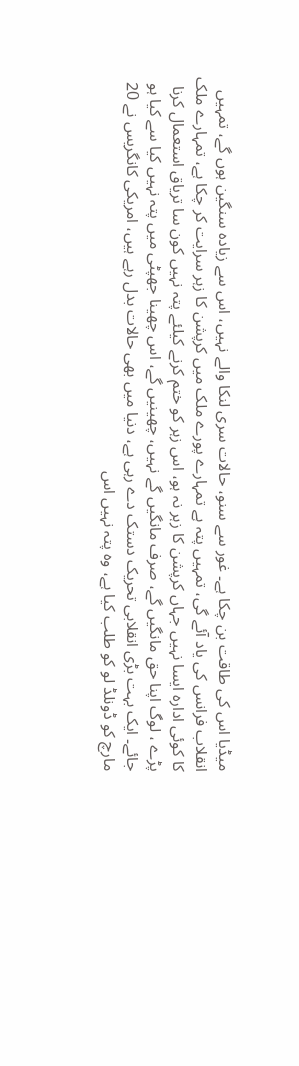میڈیا اس کی طاقت بن چکا ہے۔ غور سے سنو، حالات سری لنکا والے نہیں، اس سے زیادہ سنگین ہوں گے، تمہیں انقلاب فرانس کی یاد آئے گی، تمہیں پتہ ہے تمہارے پورے ملک میں کرپشن کا زہر سرایت کر چکا ہے، تمہارے ملک کا کوئی ادارہ ایسا نہیں جہاں کرپشن کا زہر نہ ہو، اس زہر کو ختم کرنے کیلئے پتہ نہیں کون سا تریاق استعمال کرنا پڑے ، لوگ اپنا حق مانگیں گے، صرف مانگیں گے نہیں، چھینیں گے، اس چھینا جھپٹی میں پتہ نہیں کیا سے کیا ہو جائے۔ ایک بہت بڑی انقلابی تحریک دستک دے رہی ہے، دنیا میں بھی حالات بدل رہے ہیں، امریکی کانگریس نے 20 مارچ کو ڈونلڈ لو کو طلب کیا ہے، وہ پتہ نہیں اس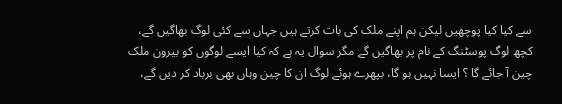سے کیا کیا پوچھیں لیکن ہم اپنے ملک کی بات کرتے ہیں جہاں سے کئی لوگ بھاگیں گے، کچھ لوگ پوسٹنگ کے نام پر بھاگیں گے مگر سوال یہ ہے کہ کیا ایسے لوگوں کو بیرون ملک چین آ جائے گا ؟ ایسا نہیں ہو گا، بپھرے ہوئے لوگ ان کا چین وہاں بھی برباد کر دیں گے،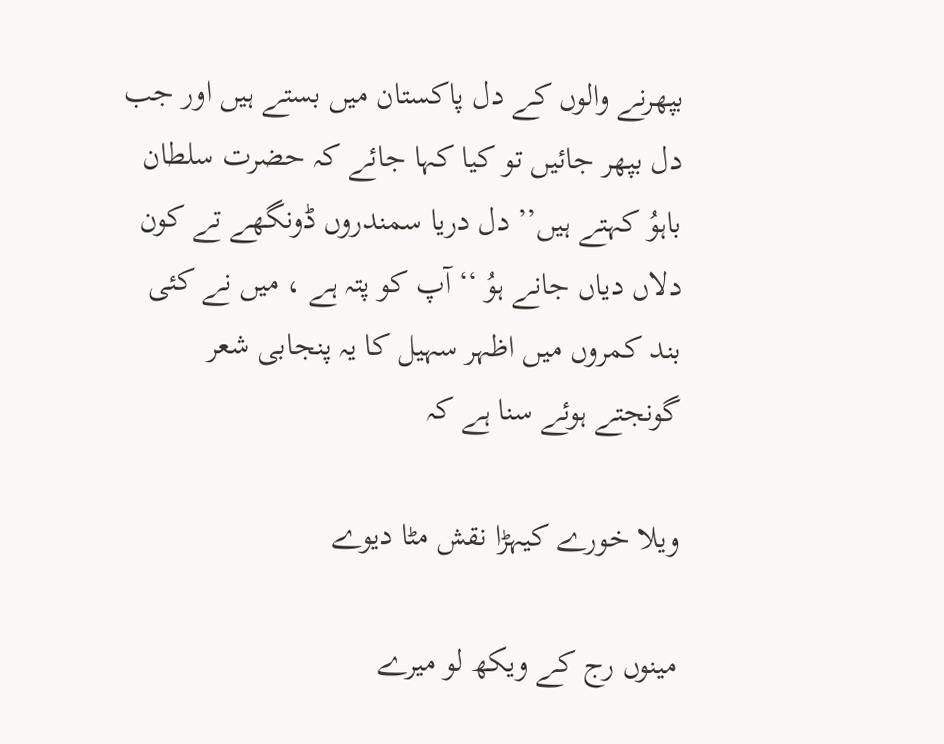بپھرنے والوں کے دل پاکستان میں بستے ہیں اور جب دل بپھر جائیں تو کیا کہا جائے کہ حضرت سلطان باہوُ کہتے ہیں’’ دل دریا سمندروں ڈونگھے تے کون دلاں دیاں جانے ہوُ ‘‘آپ کو پتہ ہے ، میں نے کئی بند کمروں میں اظہر سہیل کا یہ پنجابی شعر گونجتے ہوئے سنا ہے کہ

ویلا خورے کیہڑا نقش مٹا دیوے

مینوں رج کے ویکھ لو میرے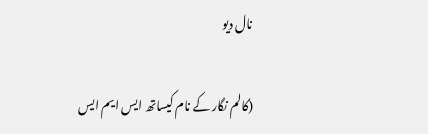نال دیو

(کالم نگار کے نام کیساتھ ایس ایم ایس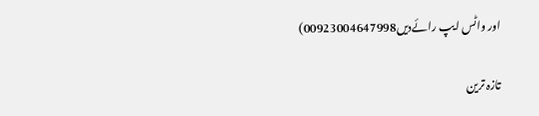اور واٹس ایپ رائےدیں00923004647998)

تازہ ترین